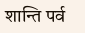शान्ति पर्व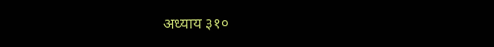अध्याय ३१०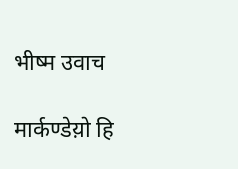भीष्म उवाच

मार्कण्डेय़ो हि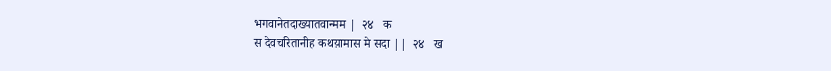भगवानेतदाख्यातवान्मम |  २४   क
स देवचरितानीह कथय़ामास मे सदा ||  २४   ख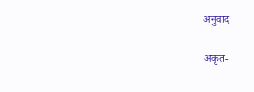अनुवाद

अकृत-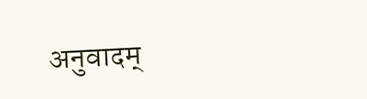अनुवादम्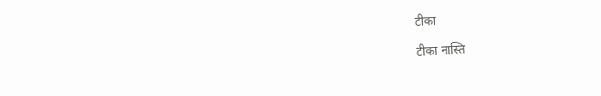टीका

टीका नास्ति